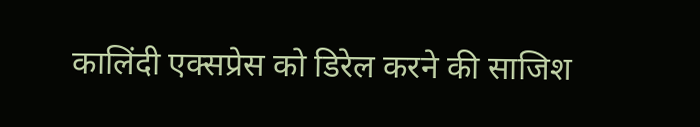कालिंदी एक्सप्रेस को डिरेल करने की साजिश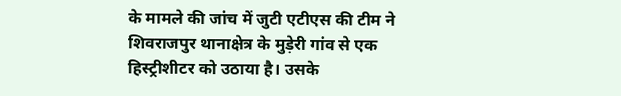के मामले की जांच में जुटी एटीएस की टीम ने शिवराजपुर थानाक्षेत्र के मुड़ेरी गांव से एक हिस्ट्रीशीटर को उठाया है। उसके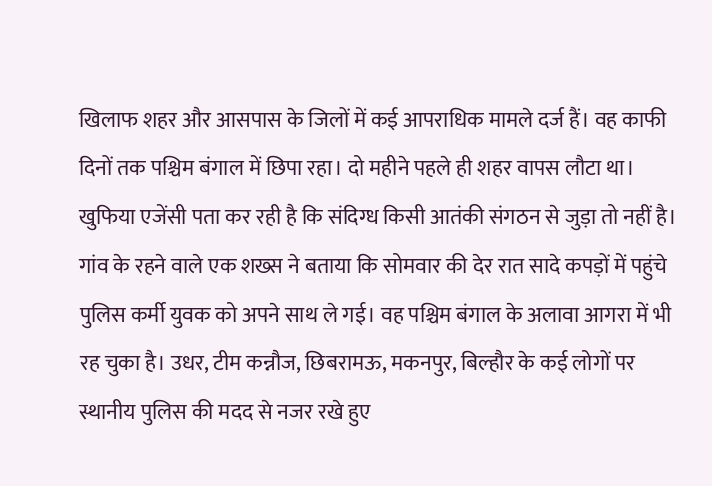खिलाफ शहर और आसपास के जिलों में कई आपराधिक मामले दर्ज हैं। वह काफी दिनों तक पश्चिम बंगाल में छिपा रहा। दो महीने पहले ही शहर वापस लौटा था। खुफिया एजेंसी पता कर रही है कि संदिग्ध किसी आतंकी संगठन से जुड़ा तो नहीं है। गांव के रहने वाले एक शख्स ने बताया कि सोमवार की देर रात सादे कपड़ों में पहुंचे पुलिस कर्मी युवक को अपने साथ ले गई। वह पश्चिम बंगाल के अलावा आगरा में भी रह चुका है। उधर, टीम कन्नौज, छिबरामऊ, मकनपुर, बिल्हौर के कई लोगों पर स्थानीय पुलिस की मदद से नजर रखे हुए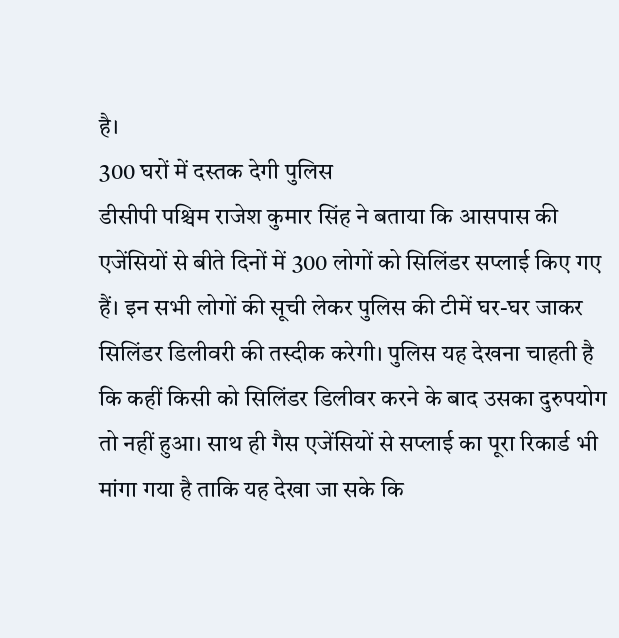है।
300 घरों में दस्तक देगी पुलिस
डीसीपी पश्चिम राजेश कुमार सिंह ने बताया कि आसपास की एजेंसियों से बीते दिनों में 300 लोगों को सिलिंडर सप्लाई किए गए हैं। इन सभी लोगों की सूची लेकर पुलिस की टीमें घर-घर जाकर सिलिंडर डिलीवरी की तस्दीक करेगी। पुलिस यह देखना चाहती है कि कहीं किसी को सिलिंडर डिलीवर करने के बाद उसका दुरुपयोग तो नहीं हुआ। साथ ही गैस एजेंसियों से सप्लाई का पूरा रिकार्ड भी मांगा गया है ताकि यह देखा जा सके कि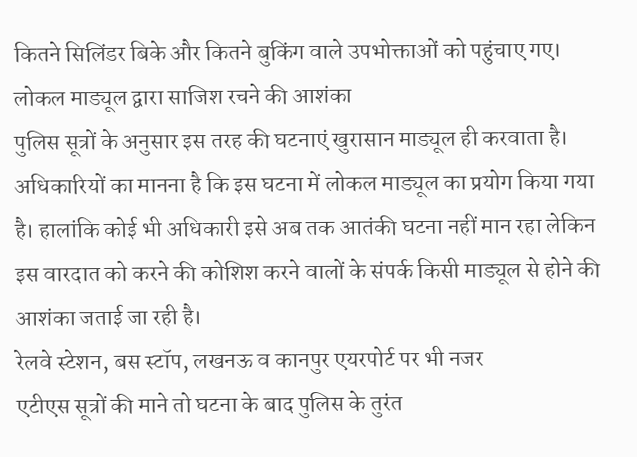कितने सिलिंडर बिके और कितने बुकिंग वाले उपभोक्ताओं को पहुंचाए गए।
लोकल माड्यूल द्वारा साजिश रचने की आशंका
पुलिस सूत्रों के अनुसार इस तरह की घटनाएं खुरासान माड्यूल ही करवाता है। अधिकारियों का मानना है कि इस घटना में लोकल माड्यूल का प्रयोग किया गया है। हालांकि कोई भी अधिकारी इसे अब तक आतंकी घटना नहीं मान रहा लेकिन इस वारदात को करने की कोशिश करने वालों के संपर्क किसी माड्यूल से होने की आशंका जताई जा रही है।
रेलवे स्टेशन, बस स्टॉप, लखनऊ व कानपुर एयरपोर्ट पर भी नजर
एटीएस सूत्रों की माने तो घटना के बाद पुलिस के तुरंत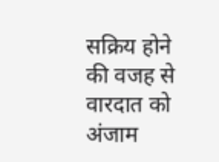सक्रिय होने की वजह से वारदात को अंजाम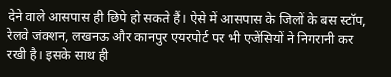देने वाले आसपास ही छिपे हो सकते हैं। ऐसे में आसपास के जिलों के बस स्टॉप, रेलवे जंक्शन, लखनऊ और कानपुर एयरपोर्ट पर भी एजेंसियों ने निगरानी कर रखी है। इसके साथ ही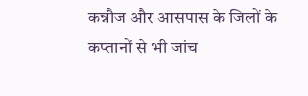कन्नौज और आसपास के जिलों के कप्तानों से भी जांच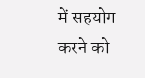में सहयोग करने को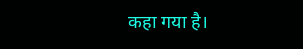कहा गया है।